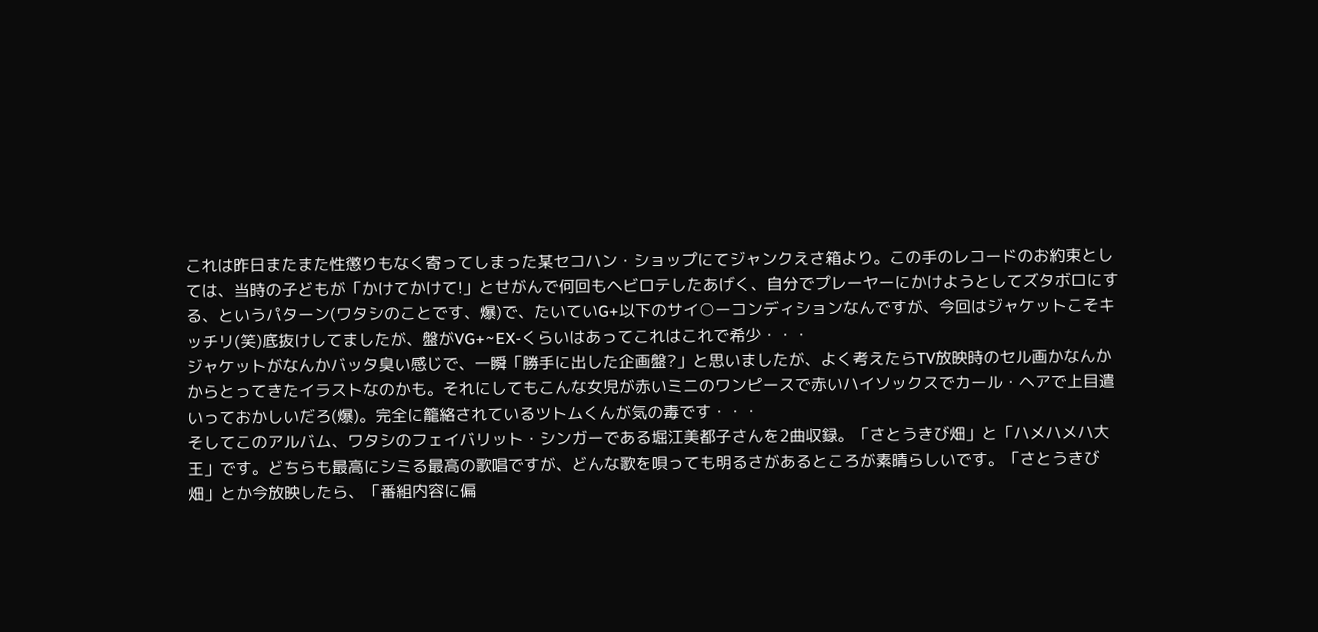これは昨日またまた性懲りもなく寄ってしまった某セコハン・ショップにてジャンクえさ箱より。この手のレコードのお約束としては、当時の子どもが「かけてかけて!」とせがんで何回もヘビロテしたあげく、自分でプレーヤーにかけようとしてズタボロにする、というパターン(ワタシのことです、爆)で、たいていG+以下のサイ○ーコンディションなんですが、今回はジャケットこそキッチリ(笑)底抜けしてましたが、盤がVG+~EX-くらいはあってこれはこれで希少・・・
ジャケットがなんかバッタ臭い感じで、一瞬「勝手に出した企画盤?」と思いましたが、よく考えたらTV放映時のセル画かなんかからとってきたイラストなのかも。それにしてもこんな女児が赤いミニのワンピースで赤いハイソックスでカール・ヘアで上目遣いっておかしいだろ(爆)。完全に籠絡されているツトムくんが気の毒です・・・
そしてこのアルバム、ワタシのフェイバリット・シンガーである堀江美都子さんを2曲収録。「さとうきび畑」と「ハメハメハ大王」です。どちらも最高にシミる最高の歌唱ですが、どんな歌を唄っても明るさがあるところが素晴らしいです。「さとうきび畑」とか今放映したら、「番組内容に偏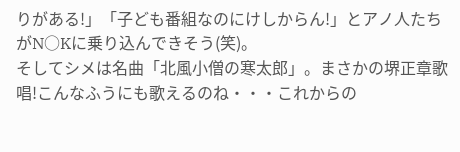りがある!」「子ども番組なのにけしからん!」とアノ人たちがN○Kに乗り込んできそう(笑)。
そしてシメは名曲「北風小僧の寒太郎」。まさかの堺正章歌唱!こんなふうにも歌えるのね・・・これからの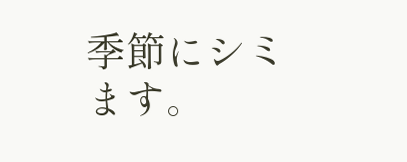季節にシミます。